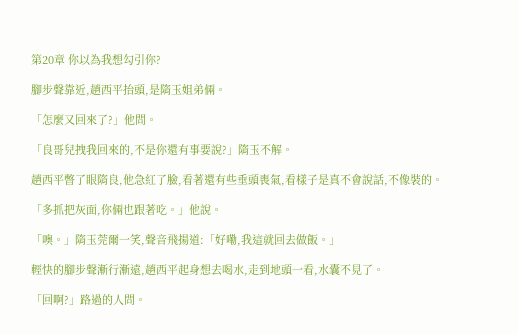第20章 你以為我想勾引你?

腳步聲靠近,趙西平抬頭,是隋玉姐弟倆。

「怎麼又回來了?」他問。

「良哥兒拽我回來的,不是你還有事要說?」隋玉不解。

趙西平暼了眼隋良,他急紅了臉,看著還有些垂頭喪氣,看樣子是真不會說話,不像裝的。

「多抓把灰面,你倆也跟著吃。」他說。

「噢。」隋玉莞爾一笑,聲音飛揚道:「好嘞,我這就回去做飯。」

輕快的腳步聲漸行漸遠,趙西平起身想去喝水,走到地頭一看,水囊不見了。

「回啊?」路過的人問。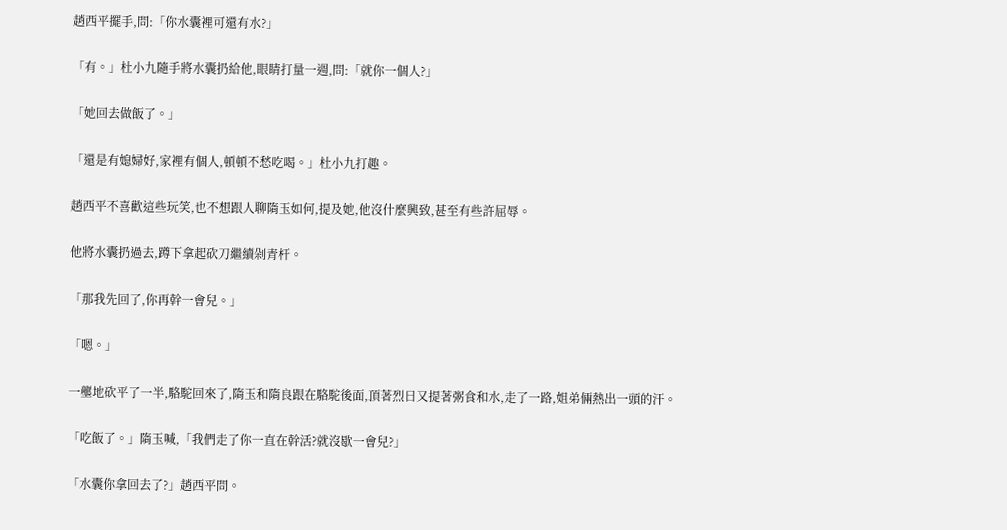趙西平擺手,問:「你水囊裡可還有水?」

「有。」杜小九隨手將水囊扔給他,眼睛打量一週,問:「就你一個人?」

「她回去做飯了。」

「還是有媳婦好,家裡有個人,頓頓不愁吃喝。」杜小九打趣。

趙西平不喜歡這些玩笑,也不想跟人聊隋玉如何,提及她,他沒什麼興致,甚至有些許屈辱。

他將水囊扔過去,蹲下拿起砍刀繼續剁青杆。

「那我先回了,你再幹一會兒。」

「嗯。」

一壟地砍平了一半,駱駝回來了,隋玉和隋良跟在駱駝後面,頂著烈日又提著粥食和水,走了一路,姐弟倆熱出一頭的汗。

「吃飯了。」隋玉喊,「我們走了你一直在幹活?就沒歇一會兒?」

「水囊你拿回去了?」趙西平問。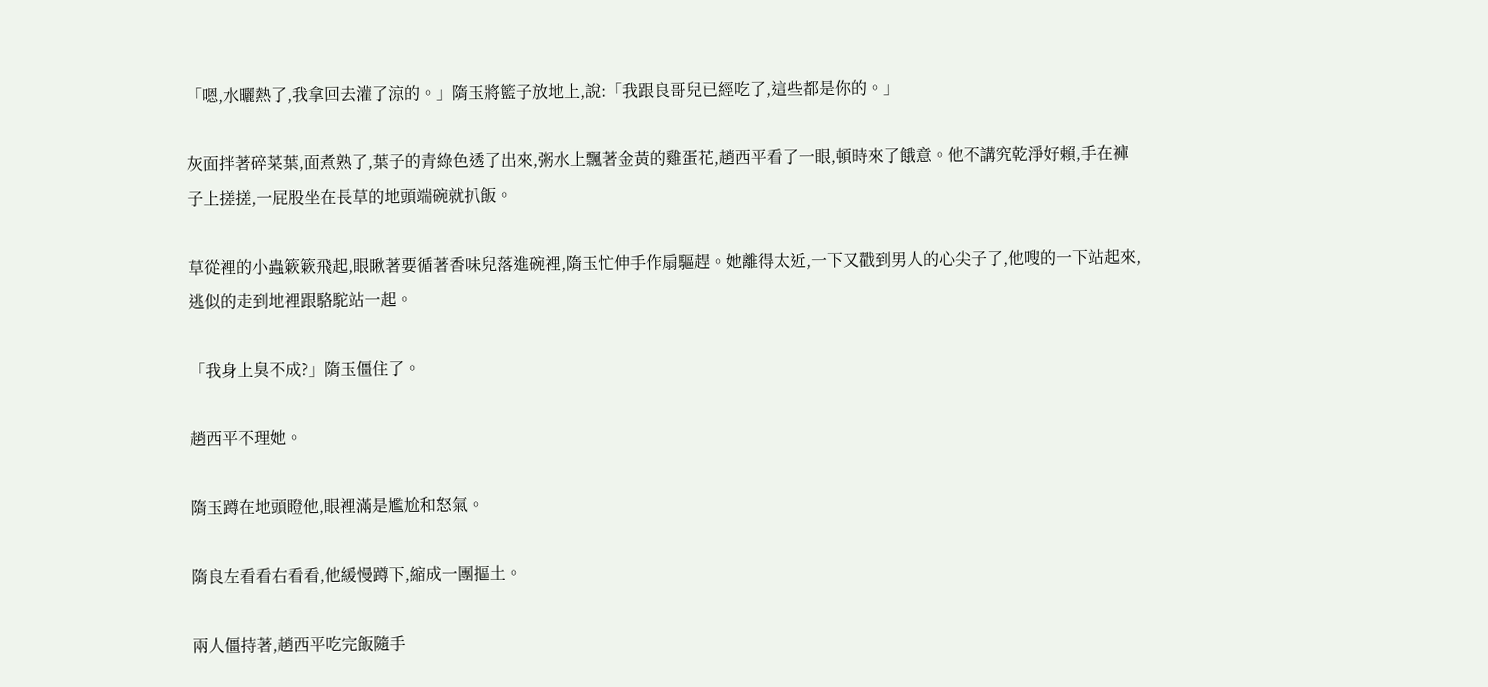「嗯,水曬熱了,我拿回去灌了涼的。」隋玉將籃子放地上,說:「我跟良哥兒已經吃了,這些都是你的。」

灰面拌著碎菜葉,面煮熟了,葉子的青綠色透了出來,粥水上飄著金黃的雞蛋花,趙西平看了一眼,頓時來了餓意。他不講究乾淨好賴,手在褲子上搓搓,一屁股坐在長草的地頭端碗就扒飯。

草從裡的小蟲簌簌飛起,眼瞅著要循著香味兒落進碗裡,隋玉忙伸手作扇驅趕。她離得太近,一下又戳到男人的心尖子了,他嗖的一下站起來,逃似的走到地裡跟駱駝站一起。

「我身上臭不成?」隋玉僵住了。

趙西平不理她。

隋玉蹲在地頭瞪他,眼裡滿是尷尬和怒氣。

隋良左看看右看看,他緩慢蹲下,縮成一團摳土。

兩人僵持著,趙西平吃完飯隨手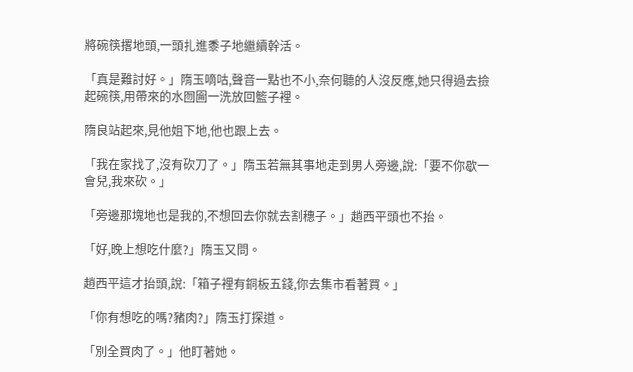將碗筷撂地頭,一頭扎進黍子地繼續幹活。

「真是難討好。」隋玉嘀咕,聲音一點也不小,奈何聽的人沒反應,她只得過去撿起碗筷,用帶來的水囫圇一洗放回籃子裡。

隋良站起來,見他姐下地,他也跟上去。

「我在家找了,沒有砍刀了。」隋玉若無其事地走到男人旁邊,說:「要不你歇一會兒,我來砍。」

「旁邊那塊地也是我的,不想回去你就去割穗子。」趙西平頭也不抬。

「好,晚上想吃什麼?」隋玉又問。

趙西平這才抬頭,說:「箱子裡有銅板五錢,你去集市看著買。」

「你有想吃的嗎?豬肉?」隋玉打探道。

「別全買肉了。」他盯著她。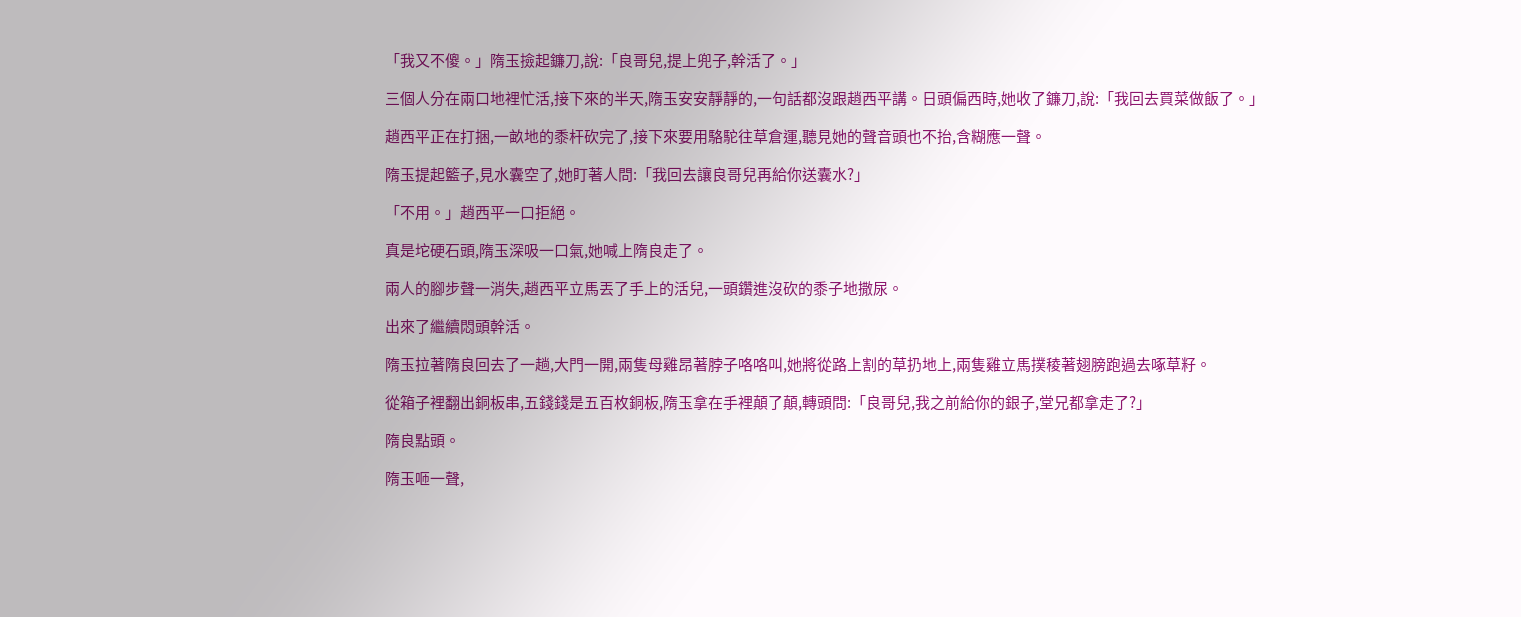「我又不傻。」隋玉撿起鐮刀,說:「良哥兒,提上兜子,幹活了。」

三個人分在兩口地裡忙活,接下來的半天,隋玉安安靜靜的,一句話都沒跟趙西平講。日頭偏西時,她收了鐮刀,說:「我回去買菜做飯了。」

趙西平正在打捆,一畝地的黍杆砍完了,接下來要用駱駝往草倉運,聽見她的聲音頭也不抬,含糊應一聲。

隋玉提起籃子,見水囊空了,她盯著人問:「我回去讓良哥兒再給你送囊水?」

「不用。」趙西平一口拒絕。

真是坨硬石頭,隋玉深吸一口氣,她喊上隋良走了。

兩人的腳步聲一消失,趙西平立馬丟了手上的活兒,一頭鑽進沒砍的黍子地撒尿。

出來了繼續悶頭幹活。

隋玉拉著隋良回去了一趟,大門一開,兩隻母雞昂著脖子咯咯叫,她將從路上割的草扔地上,兩隻雞立馬撲稜著翅膀跑過去啄草籽。

從箱子裡翻出銅板串,五錢錢是五百枚銅板,隋玉拿在手裡顛了顛,轉頭問:「良哥兒,我之前給你的銀子,堂兄都拿走了?」

隋良點頭。

隋玉咂一聲,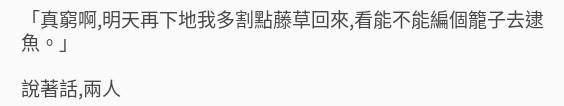「真窮啊,明天再下地我多割點藤草回來,看能不能編個籠子去逮魚。」

說著話,兩人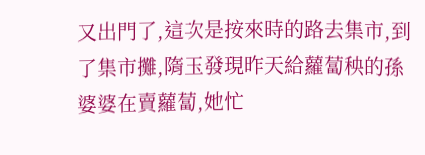又出門了,這次是按來時的路去集市,到了集市攤,隋玉發現昨天給蘿蔔秧的孫婆婆在賣蘿蔔,她忙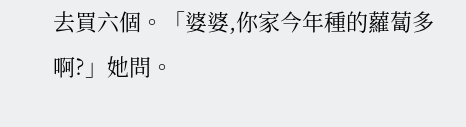去買六個。「婆婆,你家今年種的蘿蔔多啊?」她問。